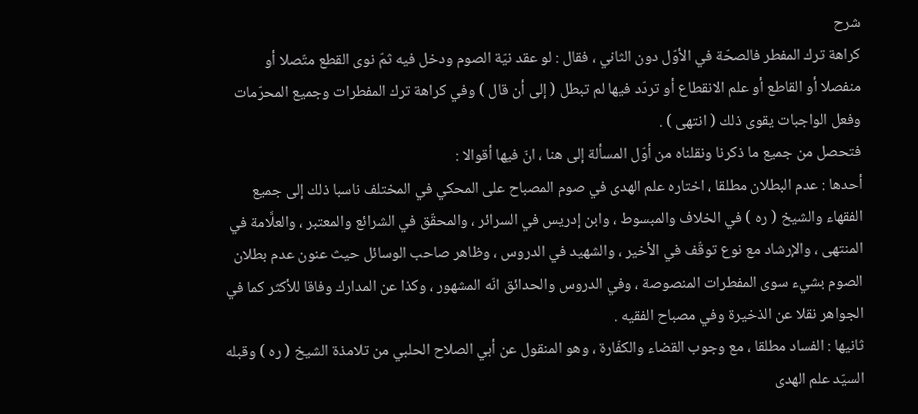شرح
كراهة ترك المفطر فالصحّة في الأوّل دون الثاني ، فقال : لو عقد نيّة الصوم ودخل فيه ثمّ نوى القطع متّصلا أو منفصلا أو القاطع أو علم الانقطاع أو تردّد فيها لم تبطل ( إلى أن قال ) وفي كراهة ترك المفطرات وجميع المحرّمات وفعل الواجبات يقوى ذلك ( انتهى ) .
فتحصل من جميع ما ذكرنا ونقلناه من أوّل المسألة إلى هنا ، انّ فيها أقوالا :
أحدها : عدم البطلان مطلقا ، اختاره علم الهدى في صوم المصباح على المحكي في المختلف ناسبا ذلك إلى جميع الفقهاء والشيخ ( ره ) في الخلاف والمبسوط ، وابن إدريس في السرائر ، والمحقّق في الشرائع والمعتبر ، والعلَّامة في المنتهى ، والإرشاد مع نوع توقّف في الأخير ، والشهيد في الدروس ، وظاهر صاحب الوسائل حيث عنون عدم بطلان الصوم بشيء سوى المفطرات المنصوصة ، وفي الدروس والحدائق انّه المشهور ، وكذا عن المدارك وفاقا للأكثر كما في الجواهر نقلا عن الذخيرة وفي مصباح الفقيه .
ثانيها : الفساد مطلقا ، مع وجوب القضاء والكفّارة ، وهو المنقول عن أبي الصلاح الحلبي من تلامذة الشيخ ( ره ) وقبله السيّد علم الهدى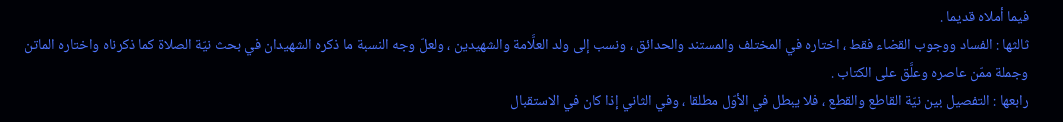فيما أملاه قديما .
ثالثها : الفساد ووجوب القضاء فقط ، اختاره في المختلف والمستند والحدائق ، ونسب إلى ولد العلَّامة والشهيدين ، ولعلّ وجه النسبة ما ذكره الشهيدان في بحث نيّة الصلاة كما ذكرناه واختاره الماتن وجملة ممّن عاصره وعلَّق على الكتاب .
رابعها : التفصيل بين نيّة القاطع والقطع ، فلا يبطل في الأوّل مطلقا ، وفي الثاني إذا كان في الاستقبال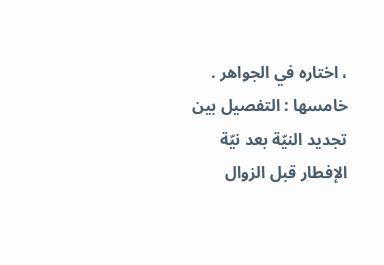، اختاره في الجواهر .
خامسها : التفصيل بين تجديد النيّة بعد نيّة الإفطار قبل الزوال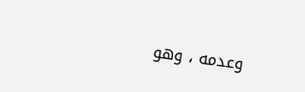وعدمه ، وهو